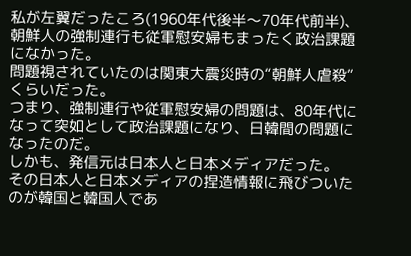私が左翼だったころ(1960年代後半〜70年代前半)、朝鮮人の強制連行も従軍慰安婦もまったく政治課題になかった。
問題視されていたのは関東大震災時の“朝鮮人虐殺”くらいだった。
つまり、強制連行や従軍慰安婦の問題は、80年代になって突如として政治課題になり、日韓間の問題になったのだ。
しかも、発信元は日本人と日本メディアだった。
その日本人と日本メディアの捏造情報に飛びついたのが韓国と韓国人であ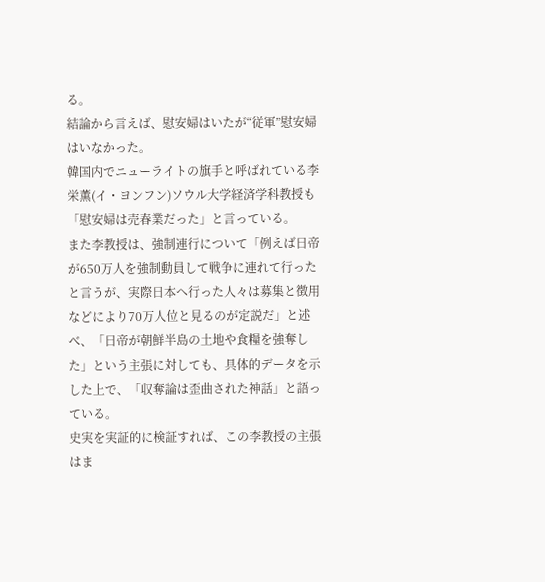る。
結論から言えば、慰安婦はいたが“従軍”慰安婦はいなかった。
韓国内でニューライトの旗手と呼ばれている李栄薫(イ・ヨンフン)ソウル大学経済学科教授も「慰安婦は売春業だった」と言っている。
また李教授は、強制連行について「例えば日帝が650万人を強制動員して戦争に連れて行ったと言うが、実際日本へ行った人々は募集と徴用などにより70万人位と見るのが定説だ」と述べ、「日帝が朝鮮半島の土地や食糧を強奪した」という主張に対しても、具体的データを示した上で、「収奪論は歪曲された神話」と語っている。
史実を実証的に検証すれば、この李教授の主張はま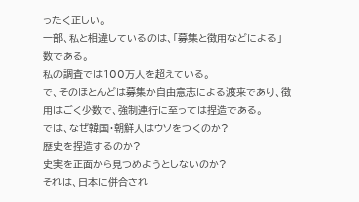ったく正しい。
一部、私と相違しているのは、「募集と徴用などによる」数である。
私の調査では100万人を超えている。
で、そのほとんどは募集か自由意志による渡来であり、徴用はごく少数で、強制連行に至っては捏造である。
では、なぜ韓国・朝鮮人はウソをつくのか?
歴史を捏造するのか?
史実を正面から見つめようとしないのか?
それは、日本に併合され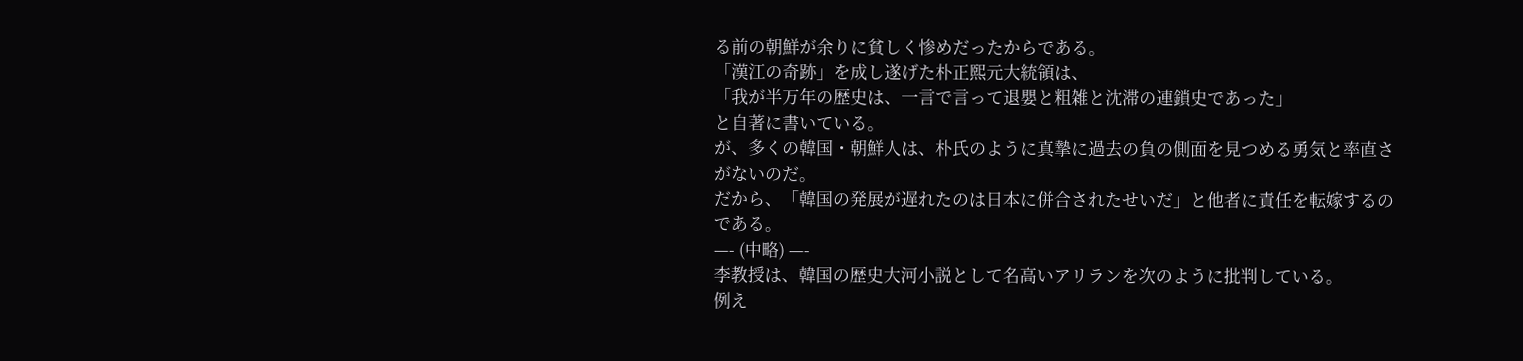る前の朝鮮が余りに貧しく惨めだったからである。
「漢江の奇跡」を成し遂げた朴正煕元大統領は、
「我が半万年の歴史は、一言で言って退嬰と粗雑と沈滞の連鎖史であった」
と自著に書いている。
が、多くの韓国・朝鮮人は、朴氏のように真摯に過去の負の側面を見つめる勇気と率直さがないのだ。
だから、「韓国の発展が遅れたのは日本に併合されたせいだ」と他者に責任を転嫁するのである。
—- (中略) —-
李教授は、韓国の歴史大河小説として名高いアリランを次のように批判している。
例え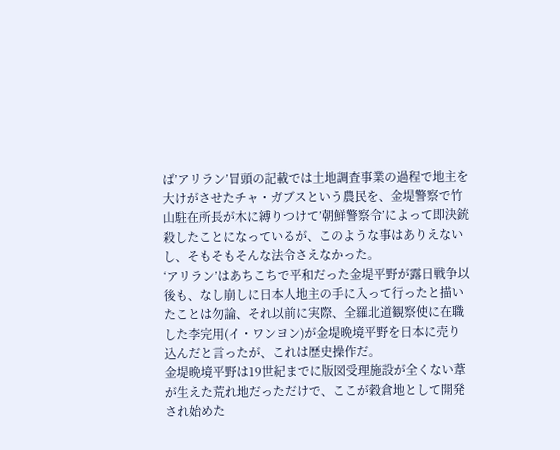ば’アリラン’冒頭の記載では土地調査事業の過程で地主を大けがさせたチャ・ガブスという農民を、金堤警察で竹山駐在所長が木に縛りつけて’朝鮮警察令’によって即決銃殺したことになっているが、このような事はありえないし、そもそもそんな法令さえなかった。
‘アリラン’はあちこちで平和だった金堤平野が露日戦争以後も、なし崩しに日本人地主の手に入って行ったと描いたことは勿論、それ以前に実際、全羅北道観察使に在職した李完用(イ・ワンヨン)が金堤晩境平野を日本に売り込んだと言ったが、これは歴史操作だ。
金堤晩境平野は19世紀までに版図受理施設が全くない葦が生えた荒れ地だっただけで、ここが穀倉地として開発され始めた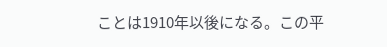ことは1910年以後になる。この平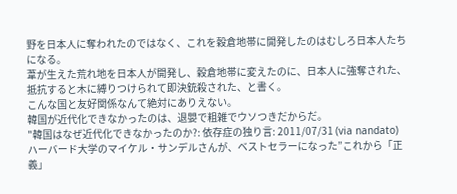野を日本人に奪われたのではなく、これを穀倉地帯に開発したのはむしろ日本人たちになる。
葦が生えた荒れ地を日本人が開発し、穀倉地帯に変えたのに、日本人に強奪された、抵抗すると木に縛りつけられて即決銃殺された、と書く。
こんな国と友好関係なんて絶対にありえない。
韓国が近代化できなかったのは、退嬰で粗雑でウソつきだからだ。
"韓国はなぜ近代化できなかったのか?: 依存症の独り言: 2011/07/31 (via nandato)
ハーバード大学のマイケル・サンデルさんが、ベストセラーになった”これから「正義」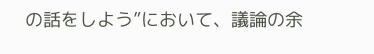の話をしよう”において、議論の余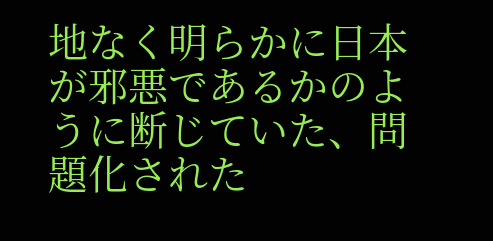地なく明らかに日本が邪悪であるかのように断じていた、問題化された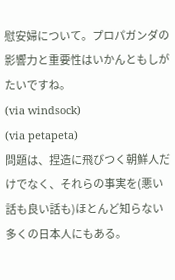慰安婦について。プロパガンダの影響力と重要性はいかんともしがたいですね。
(via windsock)
(via petapeta)
問題は、捏造に飛びつく朝鮮人だけでなく、それらの事実を(悪い話も良い話も)ほとんど知らない多くの日本人にもある。